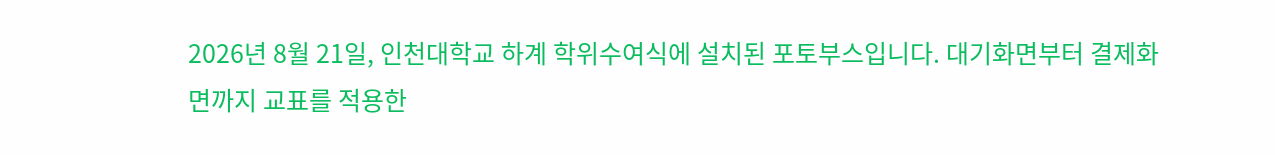2026년 8월 21일, 인천대학교 하계 학위수여식에 설치된 포토부스입니다. 대기화면부터 결제화면까지 교표를 적용한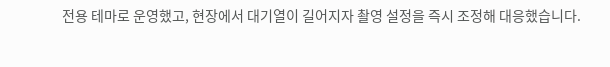전용 테마로 운영했고, 현장에서 대기열이 길어지자 촬영 설정을 즉시 조정해 대응했습니다.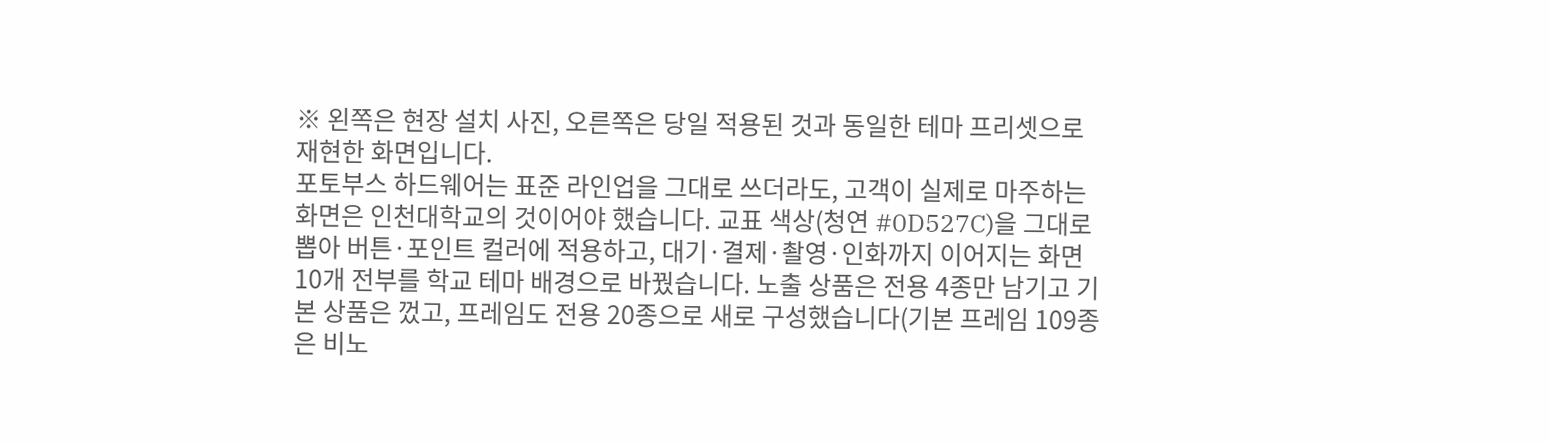※ 왼쪽은 현장 설치 사진, 오른쪽은 당일 적용된 것과 동일한 테마 프리셋으로 재현한 화면입니다.
포토부스 하드웨어는 표준 라인업을 그대로 쓰더라도, 고객이 실제로 마주하는 화면은 인천대학교의 것이어야 했습니다. 교표 색상(청연 #0D527C)을 그대로 뽑아 버튼·포인트 컬러에 적용하고, 대기·결제·촬영·인화까지 이어지는 화면 10개 전부를 학교 테마 배경으로 바꿨습니다. 노출 상품은 전용 4종만 남기고 기본 상품은 껐고, 프레임도 전용 20종으로 새로 구성했습니다(기본 프레임 109종은 비노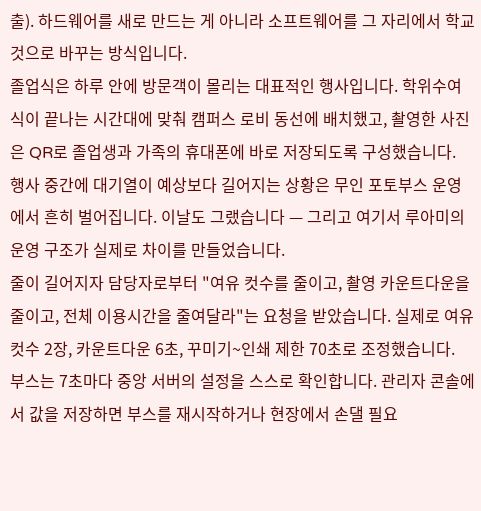출). 하드웨어를 새로 만드는 게 아니라 소프트웨어를 그 자리에서 학교 것으로 바꾸는 방식입니다.
졸업식은 하루 안에 방문객이 몰리는 대표적인 행사입니다. 학위수여식이 끝나는 시간대에 맞춰 캠퍼스 로비 동선에 배치했고, 촬영한 사진은 QR로 졸업생과 가족의 휴대폰에 바로 저장되도록 구성했습니다.
행사 중간에 대기열이 예상보다 길어지는 상황은 무인 포토부스 운영에서 흔히 벌어집니다. 이날도 그랬습니다 — 그리고 여기서 루아미의 운영 구조가 실제로 차이를 만들었습니다.
줄이 길어지자 담당자로부터 "여유 컷수를 줄이고, 촬영 카운트다운을 줄이고, 전체 이용시간을 줄여달라"는 요청을 받았습니다. 실제로 여유 컷수 2장, 카운트다운 6초, 꾸미기~인쇄 제한 70초로 조정했습니다.
부스는 7초마다 중앙 서버의 설정을 스스로 확인합니다. 관리자 콘솔에서 값을 저장하면 부스를 재시작하거나 현장에서 손댈 필요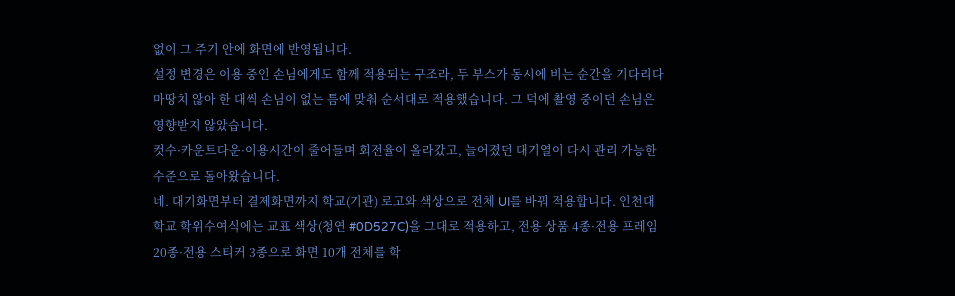없이 그 주기 안에 화면에 반영됩니다.
설정 변경은 이용 중인 손님에게도 함께 적용되는 구조라, 두 부스가 동시에 비는 순간을 기다리다 마땅치 않아 한 대씩 손님이 없는 틈에 맞춰 순서대로 적용했습니다. 그 덕에 촬영 중이던 손님은 영향받지 않았습니다.
컷수·카운트다운·이용시간이 줄어들며 회전율이 올라갔고, 늘어졌던 대기열이 다시 관리 가능한 수준으로 돌아왔습니다.
네. 대기화면부터 결제화면까지 학교(기관) 로고와 색상으로 전체 UI를 바꿔 적용합니다. 인천대학교 학위수여식에는 교표 색상(청연 #0D527C)을 그대로 적용하고, 전용 상품 4종·전용 프레임 20종·전용 스티커 3종으로 화면 10개 전체를 학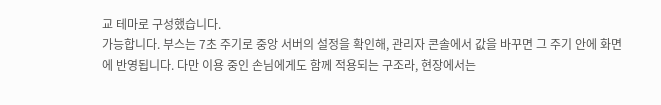교 테마로 구성했습니다.
가능합니다. 부스는 7초 주기로 중앙 서버의 설정을 확인해, 관리자 콘솔에서 값을 바꾸면 그 주기 안에 화면에 반영됩니다. 다만 이용 중인 손님에게도 함께 적용되는 구조라, 현장에서는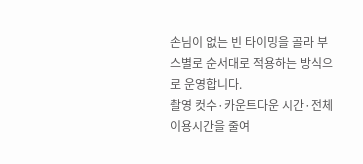손님이 없는 빈 타이밍을 골라 부스별로 순서대로 적용하는 방식으로 운영합니다.
촬영 컷수·카운트다운 시간·전체 이용시간을 줄여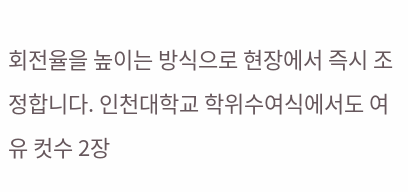회전율을 높이는 방식으로 현장에서 즉시 조정합니다. 인천대학교 학위수여식에서도 여유 컷수 2장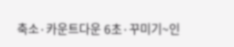축소·카운트다운 6초·꾸미기~인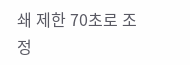쇄 제한 70초로 조정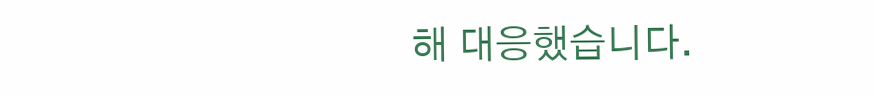해 대응했습니다.